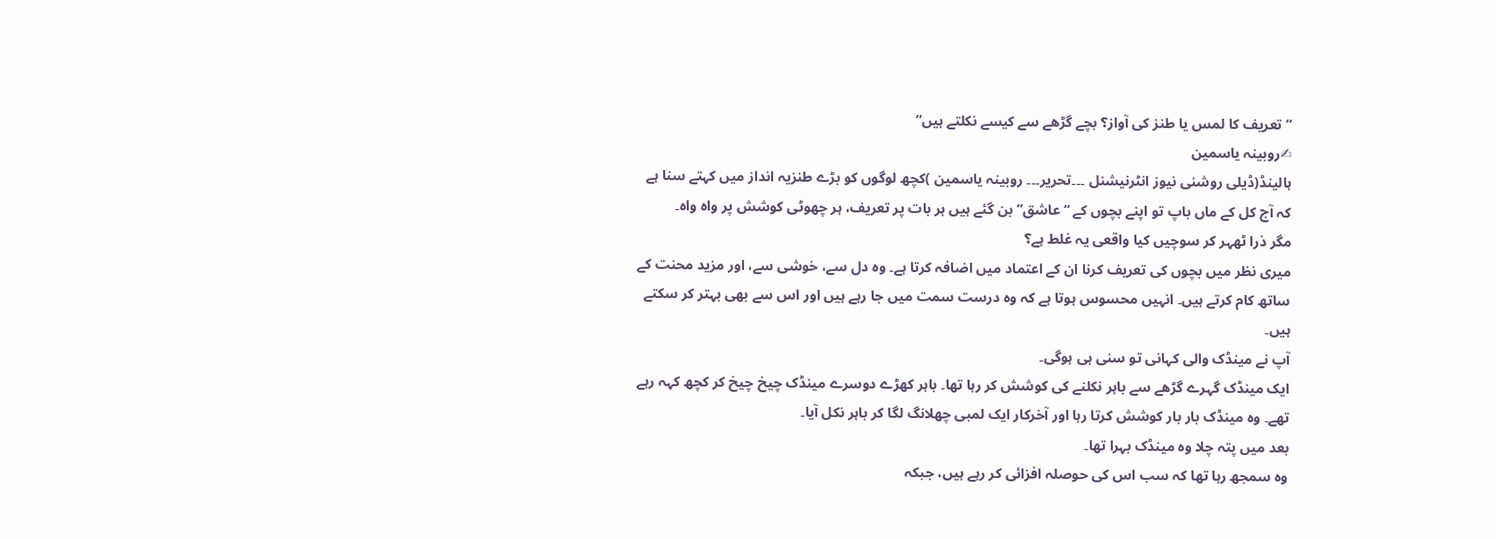“تعریف کا لمس یا طنز کی آواز؟ بچے گڑھے سے کیسے نکلتے ہیں”
✍روبینہ یاسمین
ہالینڈ(ڈیلی روشنی نیوز انٹرنیشنل ۔۔۔تحریر۔۔۔ روبینہ یاسمین )کچھ لوگوں کو بڑے طنزیہ انداز میں کہتے سنا ہے کہ آج کل کے ماں باپ تو اپنے بچوں کے “عاشق” بن گئے ہیں ہر بات پر تعریف، ہر چھوٹی کوشش پر واہ واہ۔
مگر ذرا ٹھہر کر سوچیں کیا واقعی یہ غلط ہے؟
میری نظر میں بچوں کی تعریف کرنا ان کے اعتماد میں اضافہ کرتا ہے۔ وہ دل سے، خوشی سے، اور مزید محنت کے ساتھ کام کرتے ہیں۔ انہیں محسوس ہوتا ہے کہ وہ درست سمت میں جا رہے ہیں اور اس سے بھی بہتر کر سکتے ہیں۔
آپ نے مینڈک والی کہانی تو سنی ہی ہوگی۔
ایک مینڈک گہرے گڑھے سے باہر نکلنے کی کوشش کر رہا تھا۔ باہر کھڑے دوسرے مینڈک چیخ چیخ کر کچھ کہہ رہے تھے۔ وہ مینڈک بار بار کوشش کرتا رہا اور آخرکار ایک لمبی چھلانگ لگا کر باہر نکل آیا۔
بعد میں پتہ چلا وہ مینڈک بہرا تھا۔
وہ سمجھ رہا تھا کہ سب اس کی حوصلہ افزائی کر رہے ہیں، جبکہ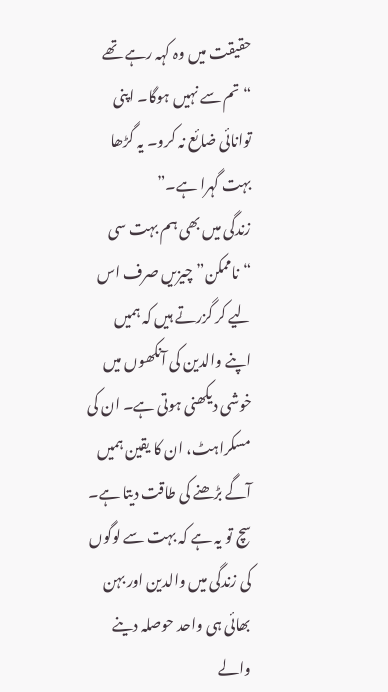حقیقت میں وہ کہہ رہے تھے
“تم سے نہیں ہوگا۔ اپنی توانائی ضائع نہ کرو۔ یہ گڑھا بہت گہرا ہے۔”
زندگی میں بھی ہم بہت سی “ناممکن” چیزیں صرف اس لیے کر گزرتے ہیں کہ ہمیں اپنے والدین کی آنکھوں میں خوشی دیکھنی ہوتی ہے۔ ان کی مسکراہٹ، ان کا یقین ہمیں آگے بڑھنے کی طاقت دیتا ہے۔
سچ تو یہ ہے کہ بہت سے لوگوں کی زندگی میں والدین اور بہن بھائی ہی واحد حوصلہ دینے والے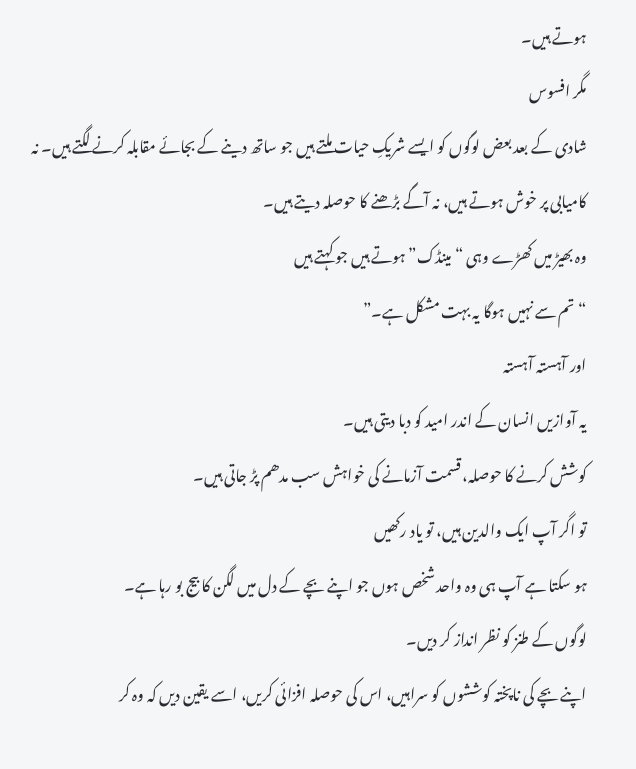ہوتے ہیں۔
مگر افسوس
شادی کے بعد بعض لوگوں کو ایسے شریکِ حیات ملتے ہیں جو ساتھ دینے کے بجائے مقابلہ کرنے لگتے ہیں۔ نہ کامیابی پر خوش ہوتے ہیں، نہ آگے بڑھنے کا حوصلہ دیتے ہیں۔
وہ بھیڑ میں کھڑے وہی “مینڈک” ہوتے ہیں جو کہتے ہیں
“تم سے نہیں ہوگا یہ بہت مشکل ہے۔”
اور آہستہ آہستہ
یہ آوازیں انسان کے اندر امید کو دبا دیتی ہیں۔
کوشش کرنے کا حوصلہ، قسمت آزمانے کی خواہش سب مدھم پڑ جاتی ہیں۔
تو اگر آپ ایک والدین ہیں، تو یاد رکھیں
ہو سکتا ہے آپ ہی وہ واحد شخص ہوں جو اپنے بچے کے دل میں لگن کا بیج بو رہا ہے۔
لوگوں کے طنز کو نظر انداز کر دیں۔
اپنے بچے کی ناپختہ کوششوں کو سراہیں، اس کی حوصلہ افزائی کریں، اسے یقین دیں کہ وہ کر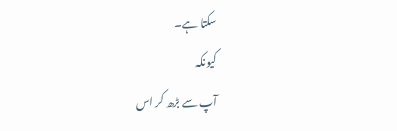سکتا ہے۔
کیونکہ
آپ سے بڑھ کر اس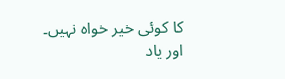کا کوئی خیر خواہ نہیں۔
اور یاد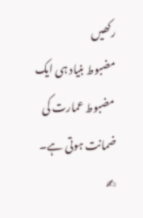رکھیں
مضبوط بنیاد ہی ایک مضبوط عمارت کی ضمانت ہوتی ہے۔
✍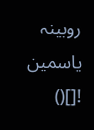روبینہ یاسمین
![]()